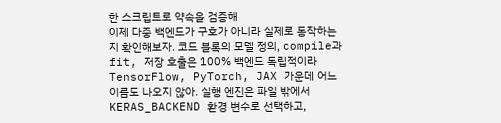한 스크립트로 약속을 검증해
이제 다중 백엔드가 구호가 아니라 실제로 동작하는지 확인해보자. 코드 블록의 모델 정의, compile과 fit, 저장 호출은 100% 백엔드 독립적이라 TensorFlow, PyTorch, JAX 가운데 어느 이름도 나오지 않아. 실행 엔진은 파일 밖에서 KERAS_BACKEND 환경 변수로 선택하고,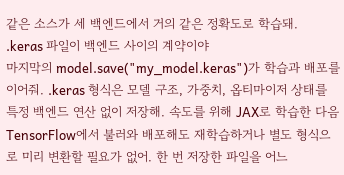같은 소스가 세 백엔드에서 거의 같은 정확도로 학습돼.
.keras 파일이 백엔드 사이의 계약이야
마지막의 model.save("my_model.keras")가 학습과 배포를 이어줘. .keras 형식은 모델 구조, 가중치, 옵티마이저 상태를 특정 백엔드 연산 없이 저장해. 속도를 위해 JAX로 학습한 다음 TensorFlow에서 불러와 배포해도 재학습하거나 별도 형식으로 미리 변환할 필요가 없어. 한 번 저장한 파일을 어느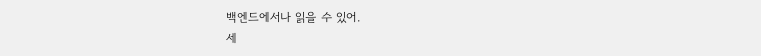백엔드에서나 읽을 수 있어.
세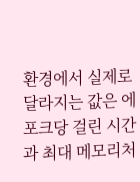환경에서 실제로 달라지는 값은 에포크당 걸린 시간과 최대 메모리처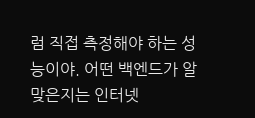럼 직접 측정해야 하는 성능이야. 어떤 백엔드가 알맞은지는 인터넷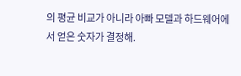의 평균 비교가 아니라 아빠 모델과 하드웨어에서 얻은 숫자가 결정해.